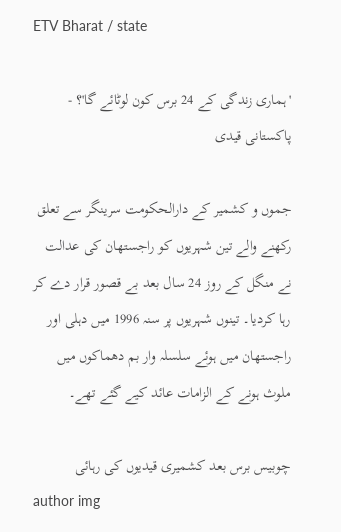ETV Bharat / state

'ہماری زندگی کے 24 برس کون لوٹائے گا'؟ - پاکستانی قیدی

جموں و کشمیر کے دارالحکومت سرینگر سے تعلق رکھنے والے تین شہریوں کو راجستھان کی عدالت نے منگل کے روز 24 سال بعد بے قصور قرار دے کر رہا کردیا۔ تینوں شہریوں پر سنہ 1996 میں دہلی اور راجستھان میں ہوئے سلسلہ وار بم دھماکوں میں ملوث ہونے کے الزامات عائد کیے گئے تھے۔

چوبیس برس بعد کشمیری قیدیوں کی رہائی
author img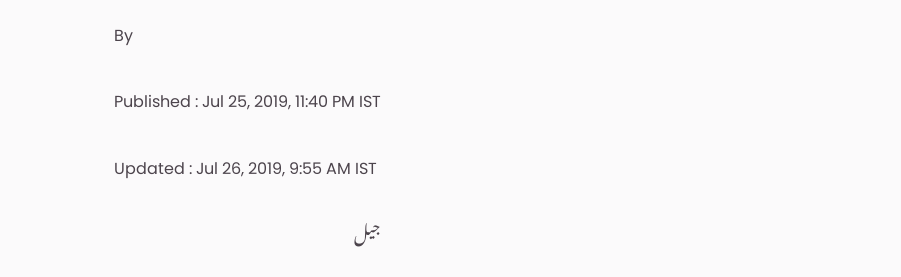By

Published : Jul 25, 2019, 11:40 PM IST

Updated : Jul 26, 2019, 9:55 AM IST

جیل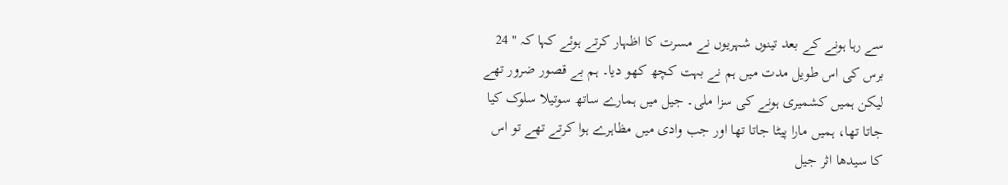سے رہا ہونے کے بعد تینوں شہریوں نے مسرت کا اظہار کرتے ہوئے کہا کہ " 24 برس کی اس طویل مدت میں ہم نے بہت کچھ کھو دیا۔ ہم بے قصور ضرور تھے لیکن ہمیں کشمیری ہونے کی سزا ملی۔ جیل میں ہمارے ساتھ سوتیلا سلوک کیا جاتا تھا، ہمیں مارا پیٹا جاتا تھا اور جب وادی میں مظاہرے ہوا کرتے تھے تو اس کا سیدھا اثر جیل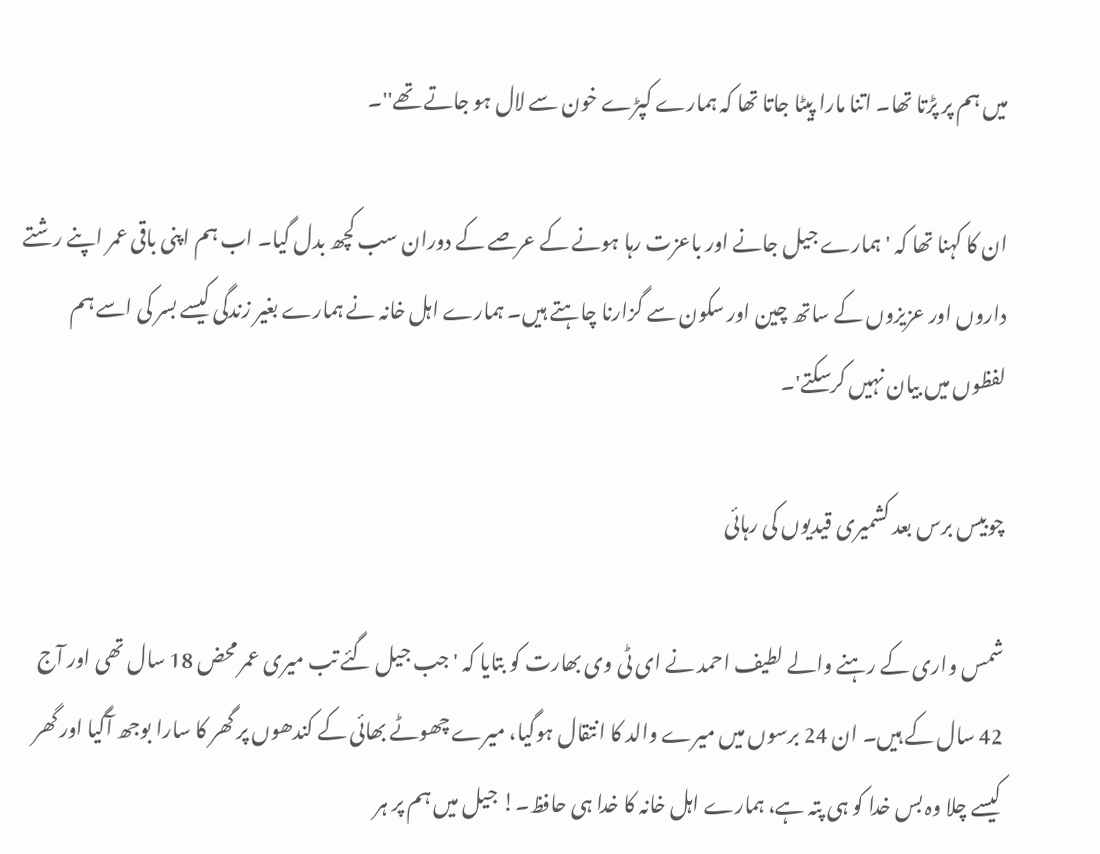میں ہم پر پڑتا تھا۔ اتنا مارا پیٹا جاتا تھا کہ ہمارے کپڑے خون سے لال ہو جاتے تھے''۔

ان کا کہنا تھا کہ 'ہمارے جیل جانے اور باعزت رہا ہونے کے عرصے کے دوران سب کچھ بدل گیا۔ اب ہم اپنی باقی عمر اپنے رشتے داروں اور عزیزوں کے ساتھ چین اور سکون سے گزارنا چاہتے ہیں۔ ہمارے اہل خانہ نے ہمارے بغیر زندگی کیسے بسر کی اسے ہم لفظوں میں بیان نہیں کرسکتے'۔

چوبیس برس بعد کشمیری قیدیوں کی رہائی

شمس واری کے رہنے والے لطیف احمد نے ای ٹی وی بھارت کو بتایا کہ 'جب جیل گئے تب میری عمر محض 18 سال تھی اور آج 42 سال کے ہیں۔ ان 24 برسوں میں میرے والد کا انتقال ہوگیا، میرے چھوٹے بھائی کے کندھوں پر گھر کا سارا بوجھ آگیا اور گھر کیسے چلا وہ بس خدا کو ہی پتہ ہے، ہمارے اہل خانہ کا خدا ہی حافظ۔! جیل میں ہم پر ہر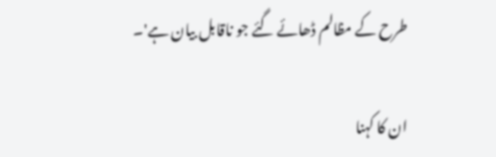طرح کے مظالم ڈھائے گئے جو ناقابل بیان ہے'۔

ان کا کہنا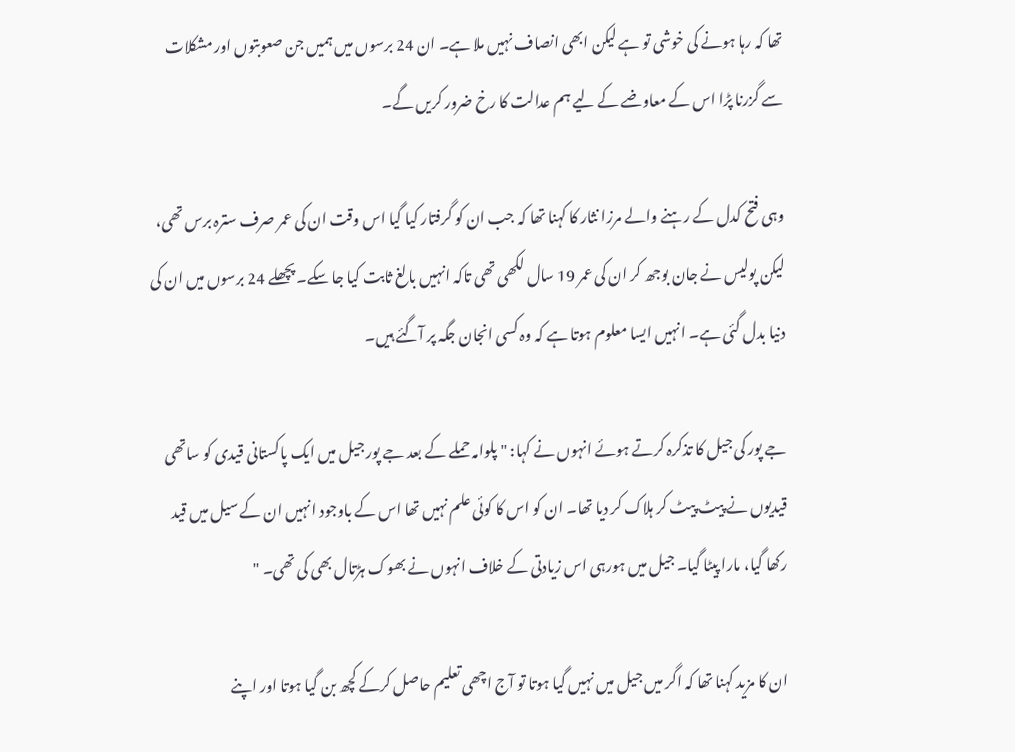تھا کہ رہا ہونے کی خوشی تو ہے لیکن ابھی انصاف نہیں ملا ہے۔ ان 24 برسوں میں ہمیں جن صعوبتوں اور مشکلات سے گزرنا پڑا اس کے معاوضے کے لیے ہم عدالت کا رخ ضرور کریں گے۔

وہی فتح کدل کے رہنے والے مرزا نثار کا کہنا تھا کہ جب ان کو گرفتار کیا گیا اس وقت ان کی عمر صرف سترہ برس تھی، لیکن پولیس نے جان بوجھ کر ان کی عمر 19 سال لکھی تھی تاکہ انہیں بالغ ثابت کیا جا سکے۔ پچھلے 24 برسوں میں ان کی دنیا بدل گئی ہے۔ انہیں ایسا معلوم ہوتا ہے کہ وہ کسی انجان جگہ پر آگئے ہیں۔

جے پور کی جیل کا تذکرہ کرتے ہوئے انہوں نے کہا: " پلوامہ حملے کے بعد جے پور جیل میں ایک پاکستانی قیدی کو ساتھی قیدیوں نے پیٹ پیٹ کر ہلاک کر دیا تھا۔ ان کو اس کا کوئی علم نہیں تھا اس کے باوجود انہیں ان کے سیل میں قید رکھا گیا، مارا پیٹا گیا۔ جیل میں ہورہی اس زیادتی کے خلاف انہوں نے بھوک ہڑتال بھی کی تھی۔ "

ان کا مزید کہنا تھا کہ اگر میں جیل میں نہیں گیا ہوتا تو آج اچھی تعلیم حاصل کرکے کچھ بن گیا ہوتا اور اپنے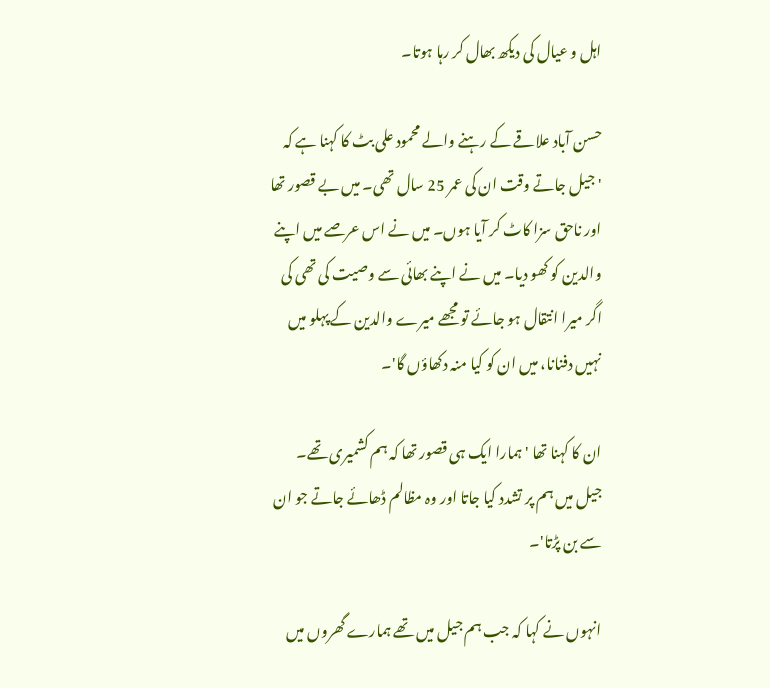اہل و عیال کی دیکھ بھال کر رہا ہوتا۔

حسن آباد علاقے کے رہنے والے محمود علی بٹ کا کہنا ہے کہ 'جیل جاتے وقت ان کی عمر 25 سال تھی۔ میں بے قصور تھا اور ناحق سزا کاٹ کر آیا ہوں۔ میں نے اس عرصے میں اپنے والدین کو کھو دیا۔ میں نے اپنے بھائی سے وصیت کی تھی کی اگر میرا انتقال ہو جائے تو مجھے میرے والدین کے پہلو میں نہیں دفنانا، میں ان کو کیا منہ دکھاؤں گا'۔

ان کا کہنا تھا 'ہمارا ایک ہی قصور تھا کہ ہم کشمیری تھے۔ جیل میں ہم پر تشدد کیا جاتا اور وہ مظالم ڈھائے جاتے جو ان سے بن پڑتا'۔

انہوں نے کہا کہ جب ہم جیل میں تھے ہمارے گھروں میں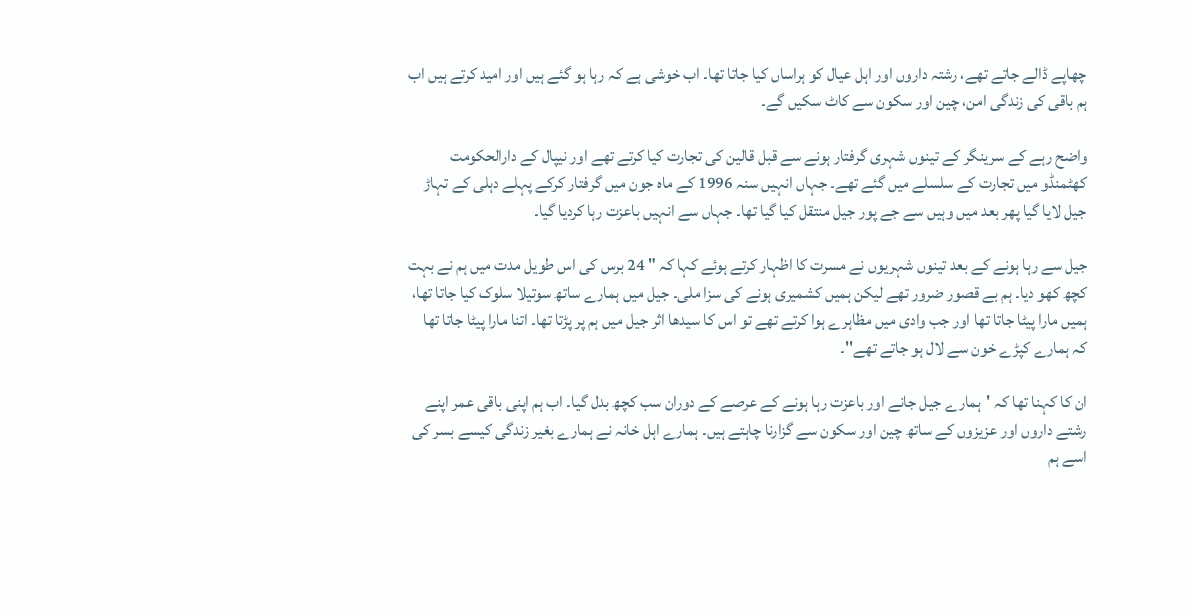چھاپے ڈالے جاتے تھے، رشتہ داروں اور اہل عیال کو ہراساں کیا جاتا تھا۔ اب خوشی ہے کہ رہا ہو گئے ہیں اور امید کرتے ہیں اب ہم باقی کی زندگی امن، چین اور سکون سے کاٹ سکیں گے۔

واضح رہے کے سرینگر کے تینوں شہری گرفتار ہونے سے قبل قالین کی تجارت کیا کرتے تھے اور نیپال کے دارالحکومت کھٹمنڈو میں تجارت کے سلسلے میں گئے تھے۔ جہاں انہیں سنہ 1996 کے ماہ جون میں گرفتار کرکے پہلے دہلی کے تہاڑ جیل لایا گیا پھر بعد میں وہیں سے جے پور جیل منتقل کیا گیا تھا۔ جہاں سے انہیں باعزت رہا کردیا گیا۔

جیل سے رہا ہونے کے بعد تینوں شہریوں نے مسرت کا اظہار کرتے ہوئے کہا کہ " 24 برس کی اس طویل مدت میں ہم نے بہت کچھ کھو دیا۔ ہم بے قصور ضرور تھے لیکن ہمیں کشمیری ہونے کی سزا ملی۔ جیل میں ہمارے ساتھ سوتیلا سلوک کیا جاتا تھا، ہمیں مارا پیٹا جاتا تھا اور جب وادی میں مظاہرے ہوا کرتے تھے تو اس کا سیدھا اثر جیل میں ہم پر پڑتا تھا۔ اتنا مارا پیٹا جاتا تھا کہ ہمارے کپڑے خون سے لال ہو جاتے تھے''۔

ان کا کہنا تھا کہ 'ہمارے جیل جانے اور باعزت رہا ہونے کے عرصے کے دوران سب کچھ بدل گیا۔ اب ہم اپنی باقی عمر اپنے رشتے داروں اور عزیزوں کے ساتھ چین اور سکون سے گزارنا چاہتے ہیں۔ ہمارے اہل خانہ نے ہمارے بغیر زندگی کیسے بسر کی اسے ہم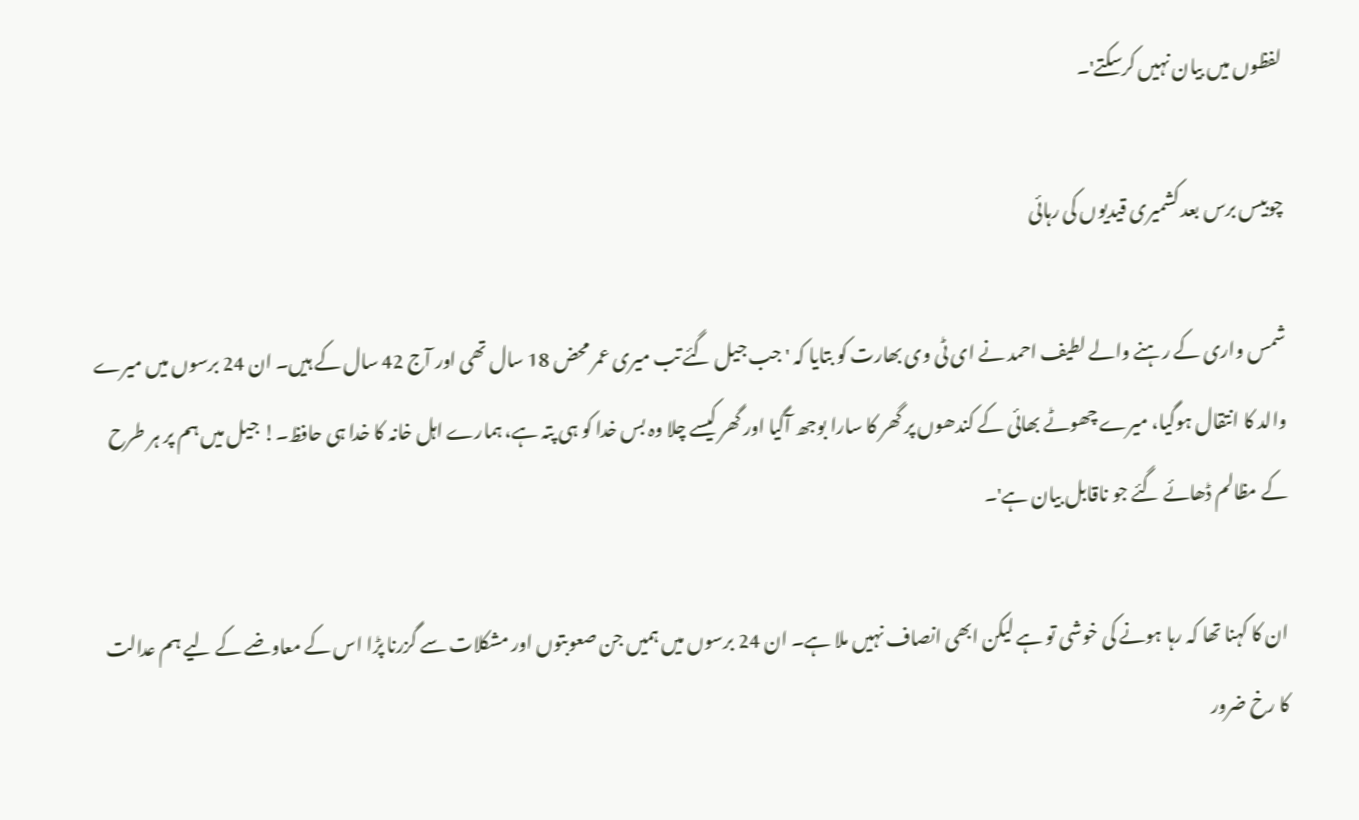لفظوں میں بیان نہیں کرسکتے'۔

چوبیس برس بعد کشمیری قیدیوں کی رہائی

شمس واری کے رہنے والے لطیف احمد نے ای ٹی وی بھارت کو بتایا کہ 'جب جیل گئے تب میری عمر محض 18 سال تھی اور آج 42 سال کے ہیں۔ ان 24 برسوں میں میرے والد کا انتقال ہوگیا، میرے چھوٹے بھائی کے کندھوں پر گھر کا سارا بوجھ آگیا اور گھر کیسے چلا وہ بس خدا کو ہی پتہ ہے، ہمارے اہل خانہ کا خدا ہی حافظ۔! جیل میں ہم پر ہر طرح کے مظالم ڈھائے گئے جو ناقابل بیان ہے'۔

ان کا کہنا تھا کہ رہا ہونے کی خوشی تو ہے لیکن ابھی انصاف نہیں ملا ہے۔ ان 24 برسوں میں ہمیں جن صعوبتوں اور مشکلات سے گزرنا پڑا اس کے معاوضے کے لیے ہم عدالت کا رخ ضرور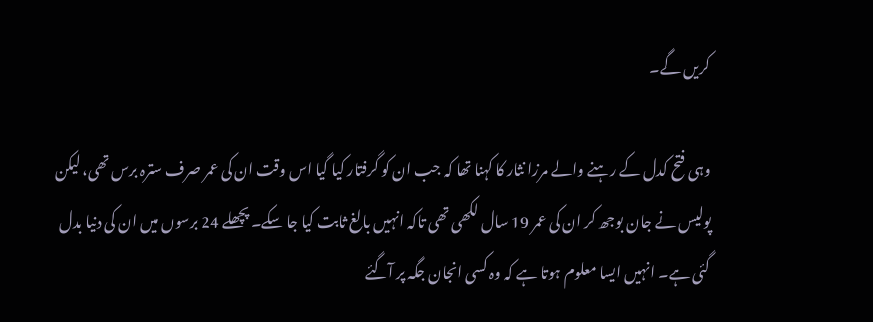کریں گے۔

وہی فتح کدل کے رہنے والے مرزا نثار کا کہنا تھا کہ جب ان کو گرفتار کیا گیا اس وقت ان کی عمر صرف سترہ برس تھی، لیکن پولیس نے جان بوجھ کر ان کی عمر 19 سال لکھی تھی تاکہ انہیں بالغ ثابت کیا جا سکے۔ پچھلے 24 برسوں میں ان کی دنیا بدل گئی ہے۔ انہیں ایسا معلوم ہوتا ہے کہ وہ کسی انجان جگہ پر آگئے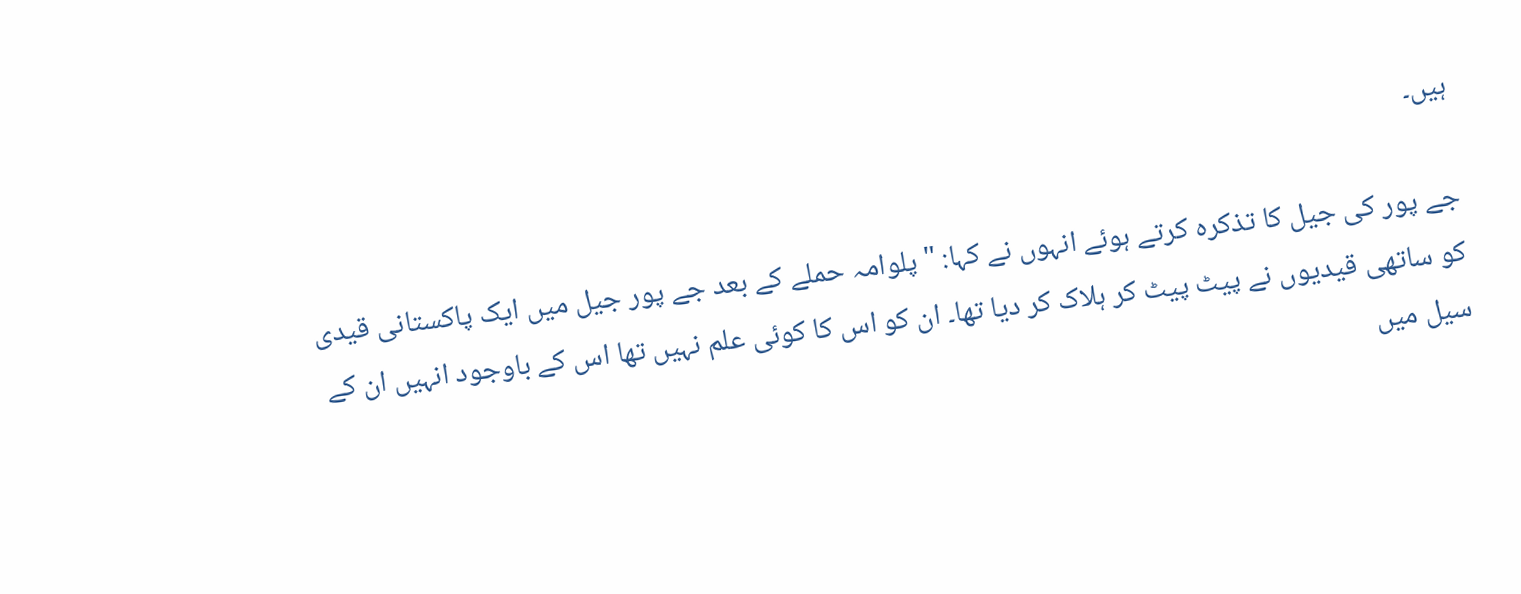ہیں۔

جے پور کی جیل کا تذکرہ کرتے ہوئے انہوں نے کہا: " پلوامہ حملے کے بعد جے پور جیل میں ایک پاکستانی قیدی کو ساتھی قیدیوں نے پیٹ پیٹ کر ہلاک کر دیا تھا۔ ان کو اس کا کوئی علم نہیں تھا اس کے باوجود انہیں ان کے سیل میں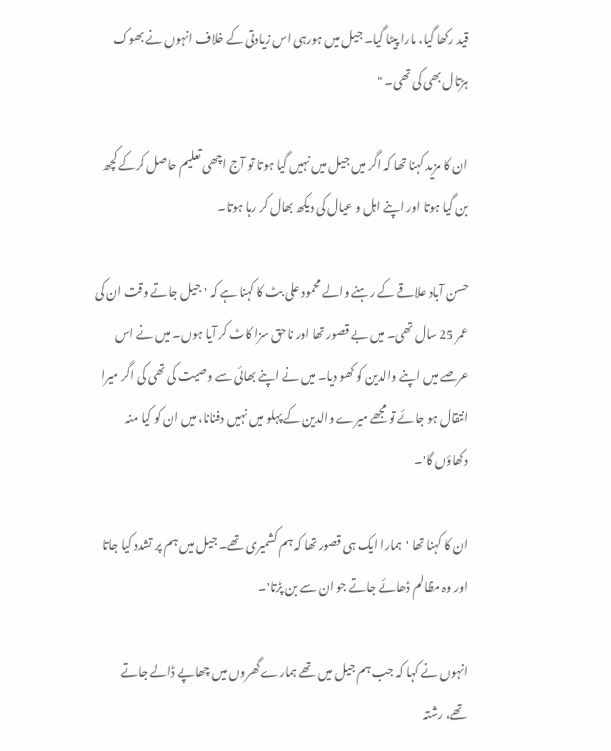قید رکھا گیا، مارا پیٹا گیا۔ جیل میں ہورہی اس زیادتی کے خلاف انہوں نے بھوک ہڑتال بھی کی تھی۔ "

ان کا مزید کہنا تھا کہ اگر میں جیل میں نہیں گیا ہوتا تو آج اچھی تعلیم حاصل کرکے کچھ بن گیا ہوتا اور اپنے اہل و عیال کی دیکھ بھال کر رہا ہوتا۔

حسن آباد علاقے کے رہنے والے محمود علی بٹ کا کہنا ہے کہ 'جیل جاتے وقت ان کی عمر 25 سال تھی۔ میں بے قصور تھا اور ناحق سزا کاٹ کر آیا ہوں۔ میں نے اس عرصے میں اپنے والدین کو کھو دیا۔ میں نے اپنے بھائی سے وصیت کی تھی کی اگر میرا انتقال ہو جائے تو مجھے میرے والدین کے پہلو میں نہیں دفنانا، میں ان کو کیا منہ دکھاؤں گا'۔

ان کا کہنا تھا 'ہمارا ایک ہی قصور تھا کہ ہم کشمیری تھے۔ جیل میں ہم پر تشدد کیا جاتا اور وہ مظالم ڈھائے جاتے جو ان سے بن پڑتا'۔

انہوں نے کہا کہ جب ہم جیل میں تھے ہمارے گھروں میں چھاپے ڈالے جاتے تھے، رشتہ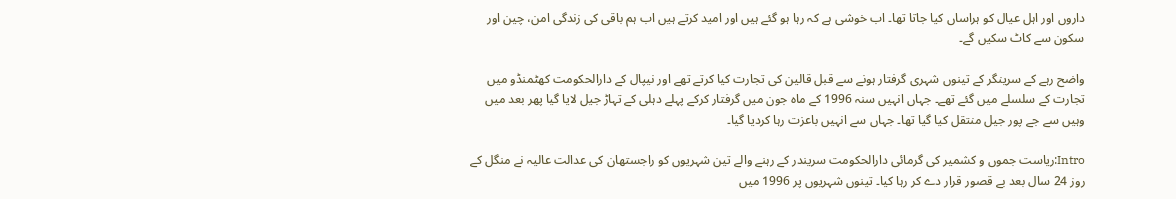داروں اور اہل عیال کو ہراساں کیا جاتا تھا۔ اب خوشی ہے کہ رہا ہو گئے ہیں اور امید کرتے ہیں اب ہم باقی کی زندگی امن، چین اور سکون سے کاٹ سکیں گے۔

واضح رہے کے سرینگر کے تینوں شہری گرفتار ہونے سے قبل قالین کی تجارت کیا کرتے تھے اور نیپال کے دارالحکومت کھٹمنڈو میں تجارت کے سلسلے میں گئے تھے۔ جہاں انہیں سنہ 1996 کے ماہ جون میں گرفتار کرکے پہلے دہلی کے تہاڑ جیل لایا گیا پھر بعد میں وہیں سے جے پور جیل منتقل کیا گیا تھا۔ جہاں سے انہیں باعزت رہا کردیا گیا۔

Intro:ریاست جموں و کشمیر کی گرمائی دارالحکومت سریندر کے رہنے والے تین شہریوں کو راجستھان کی عدالت عالیہ نے منگل کے روز 24 سال بعد بے قصور قرار دے کر رہا کیا۔ تینوں شہریوں پر 1996 میں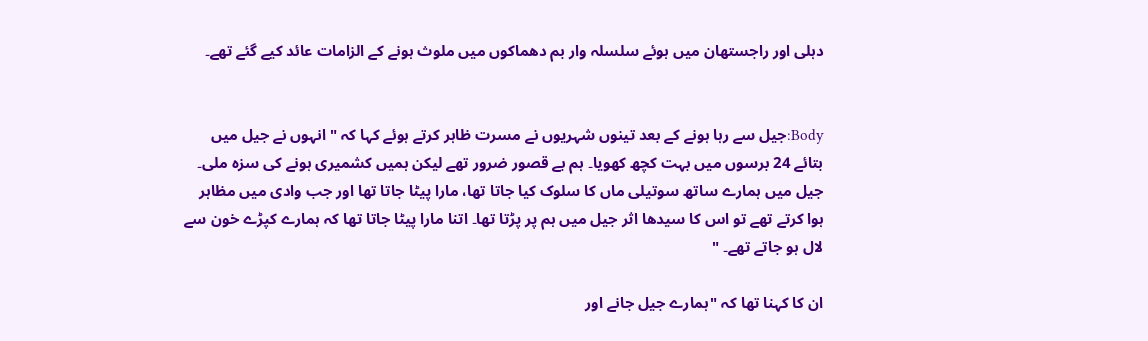دہلی اور راجستھان میں ہوئے سلسلہ وار بم دھماکوں میں ملوث ہونے کے الزامات عائد کیے گئے تھے۔


Body:جیل سے رہا ہونے کے بعد تینوں شہریوں نے مسرت ظاہر کرتے ہوئے کہا کہ " انہوں نے جیل میں بتائے 24 برسوں میں بہت کچھ کھویا۔ ہم بے قصور ضرور تھے لیکن ہمیں کشمیری ہونے کی سزہ ملی۔ جیل میں ہمارے ساتھ سوتیلی ماں کا سلوک کیا جاتا تھا، مارا پیٹا جاتا تھا اور جب وادی میں مظاہر ہوا کرتے تھے تو اس کا سیدھا اثر جیل میں ہم پر پڑتا تھا۔ اتنا مارا پیٹا جاتا تھا کہ ہمارے کپڑے خون سے لال ہو جاتے تھے۔ "

ان کا کہنا تھا کہ "ہمارے جیل جانے اور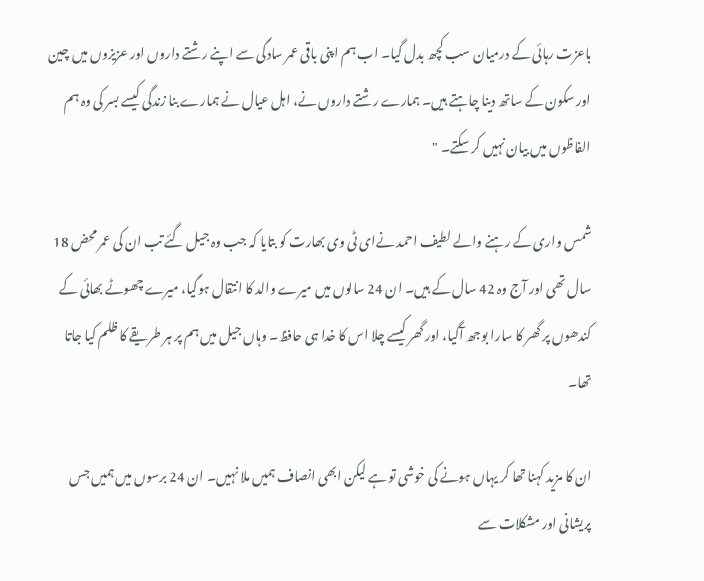باعزت رہائی کے درمیان سب کچھ بدل گیا۔ اب ہم اپنی باقی عمر سادگی سے اپنے رشتے داروں اور عزیزوں میں چین اور سکون کے ساتھ دینا چاہتے ہیں۔ ہمارے رشتے داروں نے، اہل عیال نے ہمارے بنا زندگی کیسے بسر کی وہ ہم الفاظوں میں بیان نہیں کر سکتے۔ "

شمس واری کے رہنے والے لطیف احمد نےای ٹی وی بھارت کو بتایا کہ جب وہ جیل گئے تب ان کی عمر محض 18 سال تھی اور آج وہ 42 سال کے ہیں۔ ان 24 سالوں میں میرے والد کا انتقال ہوگیا، میرے چھوٹے بھائی کے کندھوں پر گھر کا سارا بوجھ آگیا، اور گھر کیسے چلا اس کا خدا ہی حافظ۔ وہاں جیل میں ہم پر ہر طریقے کا ظلم کیا جاتا تھا۔

ان کا مزید کہنا تھا کر یہاں ہونے کی خوشی تو ہے لیکن ابھی انصاف ہمیں ملا نہیں۔ ان 24 برسوں میں ہمیں جس پریشانی اور مشکلات سے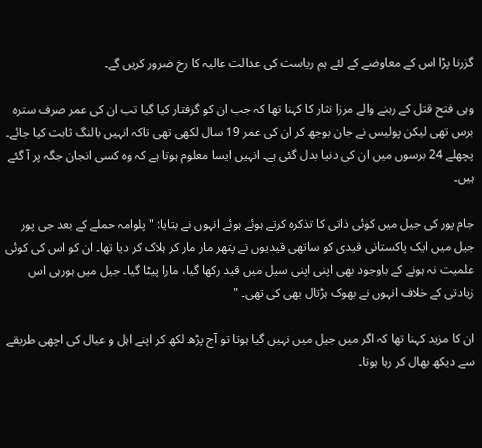گزرنا پڑا اس کے معاوضے کے لئے ہم ریاست کی عدالت عالیہ کا رخ ضرور کریں گے۔

وہی فتح قتل کے رہنے والے مرزا نثار کا کہنا تھا کہ جب ان کو گرفتار کیا گیا تب ان کی عمر صرف سترہ برس تھی لیکن پولیس نے جان بوجھ کر ان کی عمر 19 سال لکھی تھی تاکہ انہیں بالنگ ثابت کیا جائے۔ پچھلے 24 برسوں میں ان کی دنیا بدل گئی ہے۔ انہیں ایسا معلوم ہوتا ہے کہ وہ کسی انجان جگہ پر آ گئے ہیں۔

جام پور کی جیل میں کوئی ذاتی کا تذکرہ کرتے ہوئے ہوئے انہوں نے بتایا: " پلوامہ حملے کے بعد جی پور جیل میں ایک پاکستانی قیدی کو ساتھی قیدیوں نے پتھر مار مار کر ہلاک کر دیا تھا۔ ان کو اس کی کوئی علمیت نہ ہونے کے باوجود بھی اپنی اپنی سیل میں قید رکھا گیا، مارا پیٹا گیا۔ جیل میں ہورہی اس زیادتی کے خلاف انہوں نے بھوک ہڑتال بھی کی تھی۔ "

ان کا مزید کہنا تھا کہ اگر میں جیل میں نہیں گیا ہوتا تو آج پڑھ لکھ کر اپنے اہل و عیال کی اچھی طریقے سے دیکھ بھال کر رہا ہوتا۔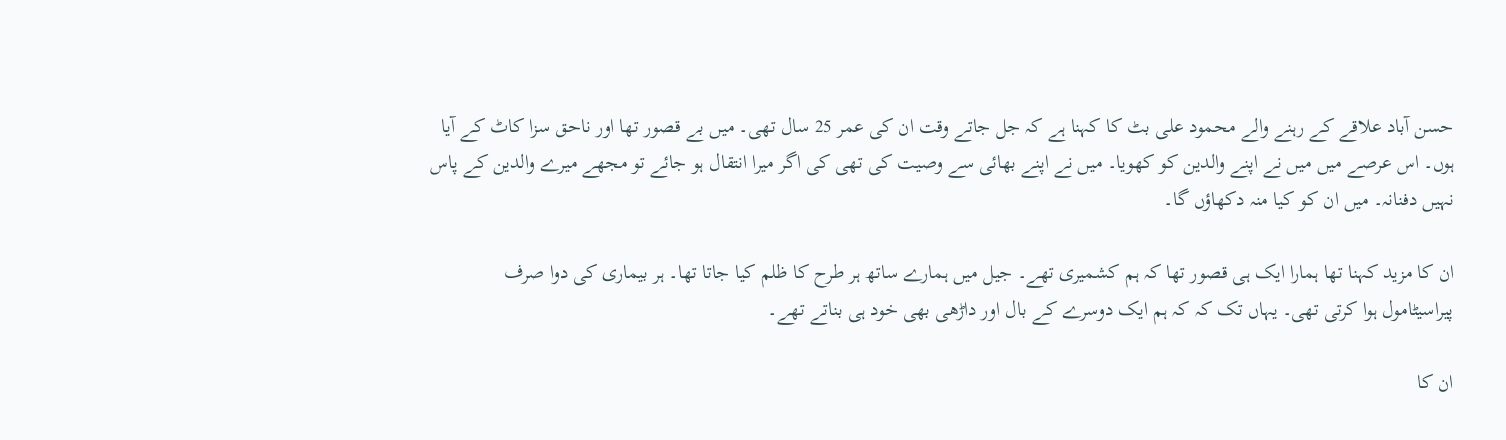حسن آباد علاقے کے رہنے والے محمود علی بٹ کا کہنا ہے کہ جل جاتے وقت ان کی عمر 25 سال تھی۔ میں بے قصور تھا اور ناحق سزا کاٹ کے آیا ہوں۔ اس عرصے میں میں نے اپنے والدین کو کھویا۔ میں نے اپنے بھائی سے وصیت کی تھی کی اگر میرا انتقال ہو جائے تو مجھے میرے والدین کے پاس نہیں دفنانہ۔ میں ان کو کیا منہ دکھاؤں گا۔

ان کا مزید کہنا تھا ہمارا ایک ہی قصور تھا کہ ہم کشمیری تھے۔ جیل میں ہمارے ساتھ ہر طرح کا ظلم کیا جاتا تھا۔ ہر بیماری کی دوا صرف پیراسیٹامول ہوا کرتی تھی۔ یہاں تک کہ کہ ہم ایک دوسرے کے بال اور داڑھی بھی خود ہی بناتے تھے۔

ان کا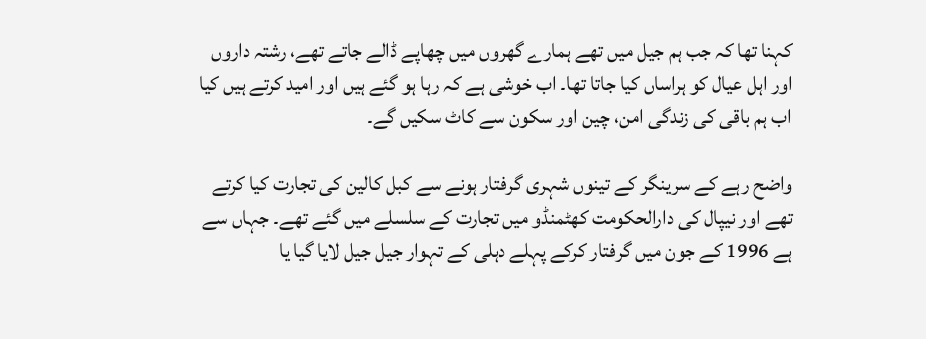کہنا تھا کہ جب ہم جیل میں تھے ہمارے گھروں میں چھاپے ڈالے جاتے تھے، رشتہ داروں اور اہل عیال کو ہراساں کیا جاتا تھا۔ اب خوشی ہے کہ رہا ہو گئے ہیں اور امید کرتے ہیں کیا اب ہم باقی کی زندگی امن، چین اور سکون سے کاٹ سکیں گے۔

واضح رہے کے سرینگر کے تینوں شہری گرفتار ہونے سے کبل کالین کی تجارت کیا کرتے تھے اور نیپال کی دارالحکومت کھٹمنڈو میں تجارت کے سلسلے میں گئے تھے۔ جہاں سے ہے 1996 کے جون میں گرفتار کرکے پہلے دہلی کے تہوار جیل جیل لایا گیا یا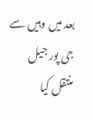بعد میں وہیں سے جی پور جیل منتقل کیا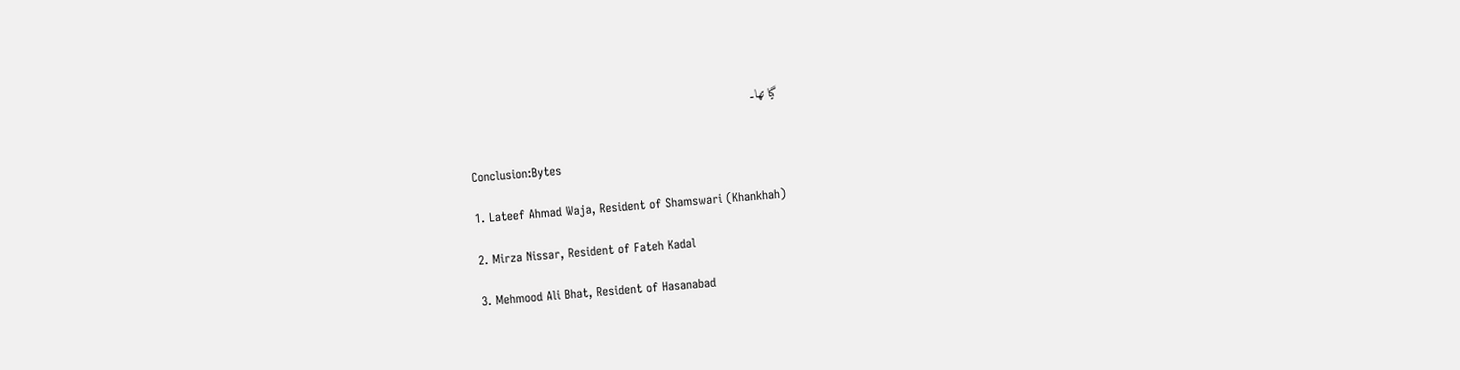گیا تھا۔


Conclusion:Bytes

1. Lateef Ahmad Waja, Resident of Shamswari (Khankhah)

2. Mirza Nissar, Resident of Fateh Kadal

3. Mehmood Ali Bhat, Resident of Hasanabad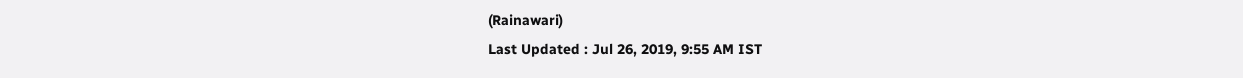(Rainawari)
Last Updated : Jul 26, 2019, 9:55 AM IST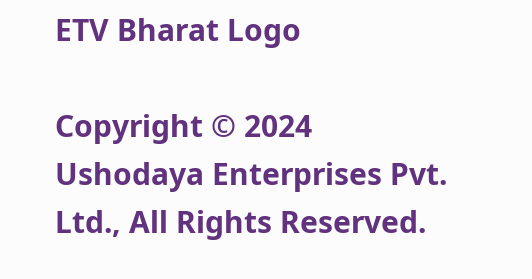ETV Bharat Logo

Copyright © 2024 Ushodaya Enterprises Pvt. Ltd., All Rights Reserved.